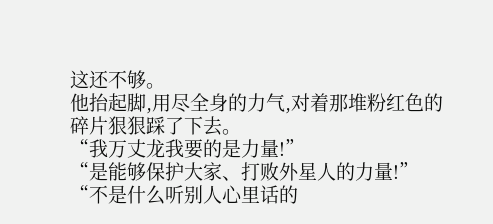这还不够。
他抬起脚,用尽全身的力气,对着那堆粉红色的碎片狠狠踩了下去。
“我万丈龙我要的是力量!”
“是能够保护大家、打败外星人的力量!”
“不是什么听别人心里话的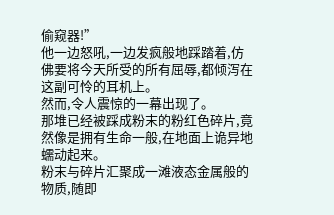偷窥器!”
他一边怒吼,一边发疯般地踩踏着,仿佛要将今天所受的所有屈辱,都倾泻在这副可怜的耳机上。
然而,令人震惊的一幕出现了。
那堆已经被踩成粉末的粉红色碎片,竟然像是拥有生命一般,在地面上诡异地蠕动起来。
粉末与碎片汇聚成一滩液态金属般的物质,随即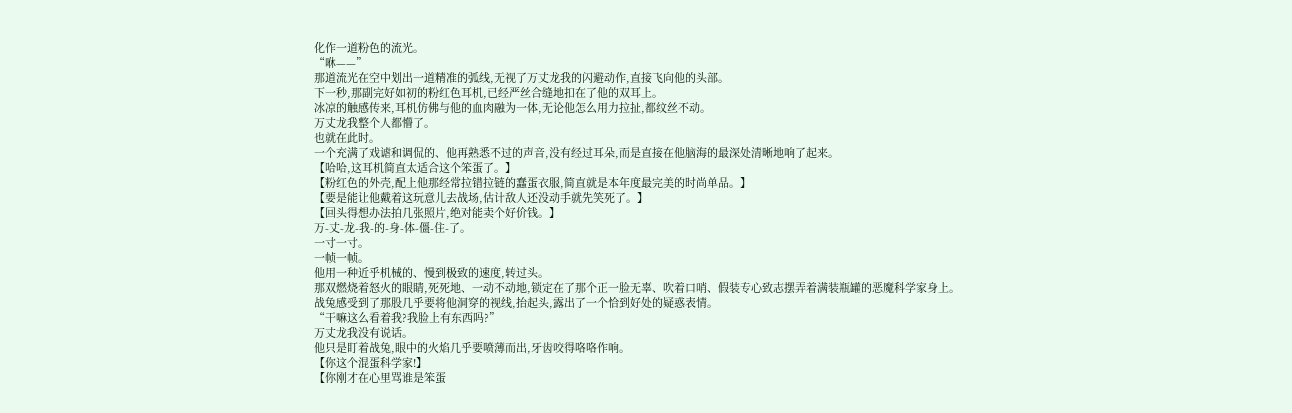化作一道粉色的流光。
“咻——”
那道流光在空中划出一道精准的弧线,无视了万丈龙我的闪避动作,直接飞向他的头部。
下一秒,那副完好如初的粉红色耳机,已经严丝合缝地扣在了他的双耳上。
冰凉的触感传来,耳机仿佛与他的血肉融为一体,无论他怎么用力拉扯,都纹丝不动。
万丈龙我整个人都懵了。
也就在此时。
一个充满了戏谑和调侃的、他再熟悉不过的声音,没有经过耳朵,而是直接在他脑海的最深处清晰地响了起来。
【哈哈,这耳机简直太适合这个笨蛋了。】
【粉红色的外壳,配上他那经常拉错拉链的蠢蛋衣服,简直就是本年度最完美的时尚单品。】
【要是能让他戴着这玩意儿去战场,估计敌人还没动手就先笑死了。】
【回头得想办法拍几张照片,绝对能卖个好价钱。】
万-丈-龙-我-的-身-体-僵-住-了。
一寸一寸。
一帧一帧。
他用一种近乎机械的、慢到极致的速度,转过头。
那双燃烧着怒火的眼睛,死死地、一动不动地,锁定在了那个正一脸无辜、吹着口哨、假装专心致志摆弄着满装瓶罐的恶魔科学家身上。
战兔感受到了那股几乎要将他洞穿的视线,抬起头,露出了一个恰到好处的疑惑表情。
“干嘛这么看着我?我脸上有东西吗?”
万丈龙我没有说话。
他只是盯着战兔,眼中的火焰几乎要喷薄而出,牙齿咬得咯咯作响。
【你这个混蛋科学家!】
【你刚才在心里骂谁是笨蛋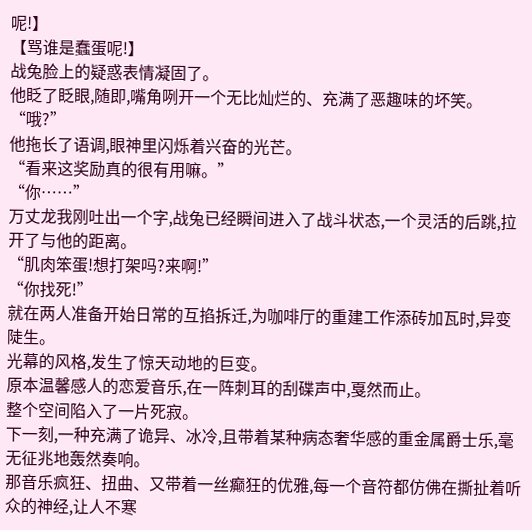呢!】
【骂谁是蠢蛋呢!】
战兔脸上的疑惑表情凝固了。
他眨了眨眼,随即,嘴角咧开一个无比灿烂的、充满了恶趣味的坏笑。
“哦?”
他拖长了语调,眼神里闪烁着兴奋的光芒。
“看来这奖励真的很有用嘛。”
“你……”
万丈龙我刚吐出一个字,战兔已经瞬间进入了战斗状态,一个灵活的后跳,拉开了与他的距离。
“肌肉笨蛋!想打架吗?来啊!”
“你找死!”
就在两人准备开始日常的互掐拆迁,为咖啡厅的重建工作添砖加瓦时,异变陡生。
光幕的风格,发生了惊天动地的巨变。
原本温馨感人的恋爱音乐,在一阵刺耳的刮碟声中,戛然而止。
整个空间陷入了一片死寂。
下一刻,一种充满了诡异、冰冷,且带着某种病态奢华感的重金属爵士乐,毫无征兆地轰然奏响。
那音乐疯狂、扭曲、又带着一丝癫狂的优雅,每一个音符都仿佛在撕扯着听众的神经,让人不寒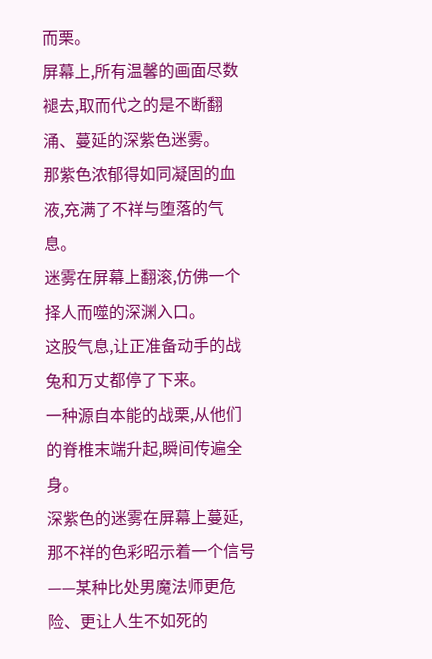而栗。
屏幕上,所有温馨的画面尽数褪去,取而代之的是不断翻涌、蔓延的深紫色迷雾。
那紫色浓郁得如同凝固的血液,充满了不祥与堕落的气息。
迷雾在屏幕上翻滚,仿佛一个择人而噬的深渊入口。
这股气息,让正准备动手的战兔和万丈都停了下来。
一种源自本能的战栗,从他们的脊椎末端升起,瞬间传遍全身。
深紫色的迷雾在屏幕上蔓延,那不祥的色彩昭示着一个信号——某种比处男魔法师更危险、更让人生不如死的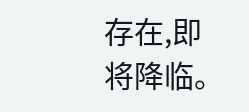存在,即将降临。